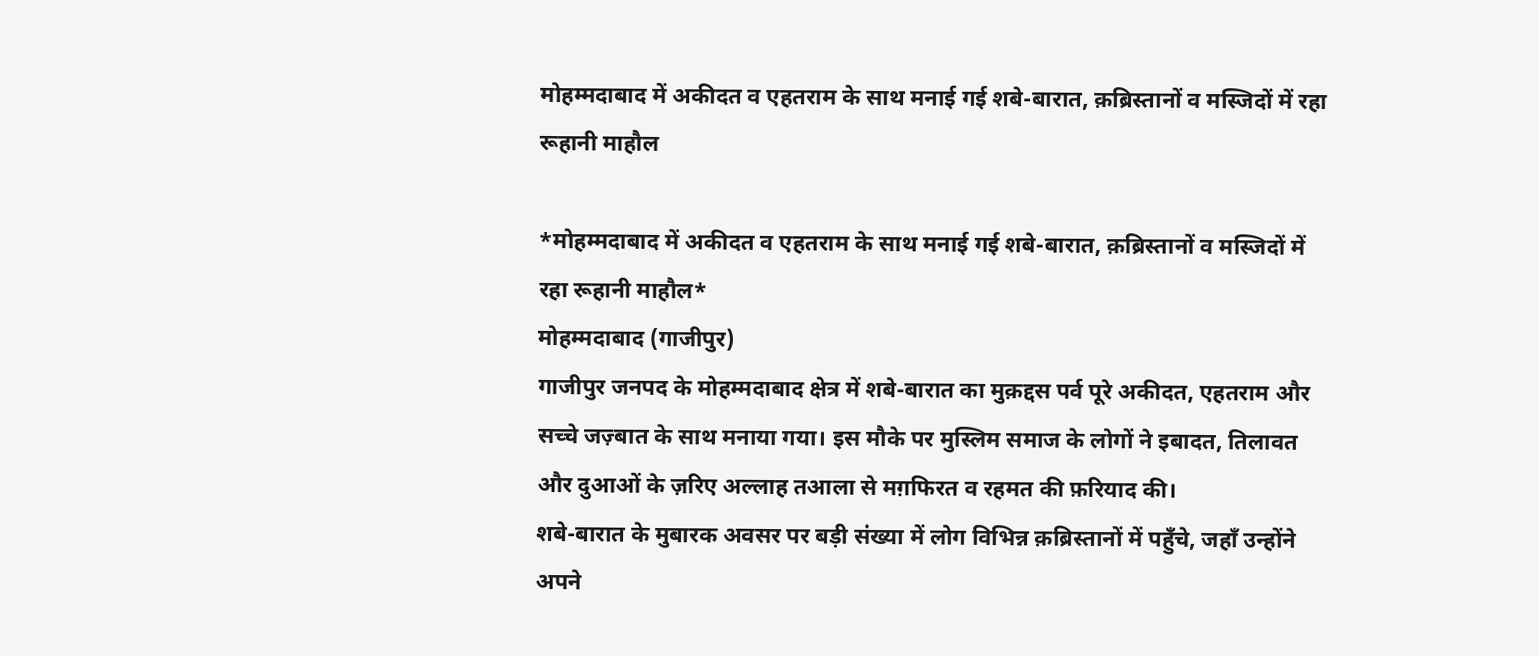मोहम्मदाबाद में अकीदत व एहतराम के साथ मनाई गई शबे-बारात, क़ब्रिस्तानों व मस्जिदों में रहा रूहानी माहौल

*मोहम्मदाबाद में अकीदत व एहतराम के साथ मनाई गई शबे-बारात, क़ब्रिस्तानों व मस्जिदों में रहा रूहानी माहौल*
मोहम्मदाबाद (गाजीपुर)
गाजीपुर जनपद के मोहम्मदाबाद क्षेत्र में शबे-बारात का मुक़द्दस पर्व पूरे अकीदत, एहतराम और सच्चे जज़्बात के साथ मनाया गया। इस मौके पर मुस्लिम समाज के लोगों ने इबादत, तिलावत और दुआओं के ज़रिए अल्लाह तआला से मग़फिरत व रहमत की फ़रियाद की।
शबे-बारात के मुबारक अवसर पर बड़ी संख्या में लोग विभिन्न क़ब्रिस्तानों में पहुँचे, जहाँ उन्होंने अपने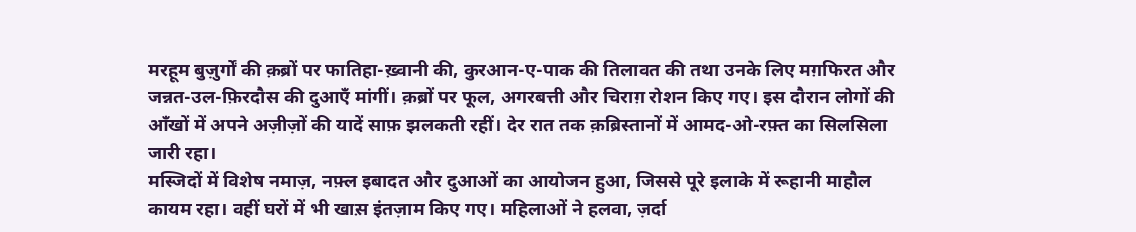मरहूम बुज़ुर्गों की क़ब्रों पर फातिहा-ख़्वानी की, कुरआन-ए-पाक की तिलावत की तथा उनके लिए मग़फिरत और जन्नत-उल-फ़िरदौस की दुआएँ मांगीं। क़ब्रों पर फूल, अगरबत्ती और चिराग़ रोशन किए गए। इस दौरान लोगों की आँखों में अपने अज़ीज़ों की यादें साफ़ झलकती रहीं। देर रात तक क़ब्रिस्तानों में आमद-ओ-रफ़्त का सिलसिला जारी रहा।
मस्जिदों में विशेष नमाज़, नफ़्ल इबादत और दुआओं का आयोजन हुआ, जिससे पूरे इलाके में रूहानी माहौल कायम रहा। वहीं घरों में भी खास़ इंतज़ाम किए गए। महिलाओं ने हलवा, ज़र्दा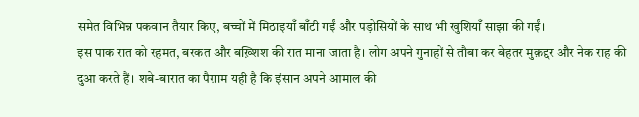समेत विभिन्न पकवान तैयार किए, बच्चों में मिठाइयाँ बाँटी गईं और पड़ोसियों के साथ भी खुशियाँ साझा की गईं।
इस पाक रात को रहमत, बरकत और बख़्शिश की रात माना जाता है। लोग अपने गुनाहों से तौबा कर बेहतर मुक़द्दर और नेक राह की दुआ करते हैं। शबे-बारात का पैग़ाम यही है कि इंसान अपने आमाल की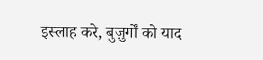इस्लाह करे, बुज़ुर्गों को याद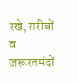रखे, ग़रीबों व ज़रूरतमंदों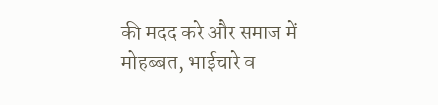की मदद करे और समाज में मोहब्बत, भाईचारे व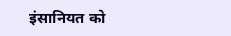इंसानियत को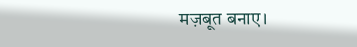मज़बूत बनाए।